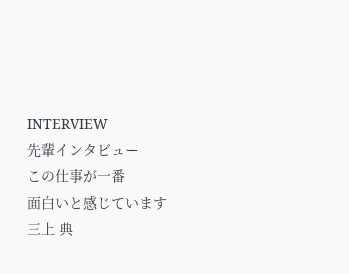INTERVIEW
先輩インタビュー
この仕事が一番
面白いと感じています
三上 典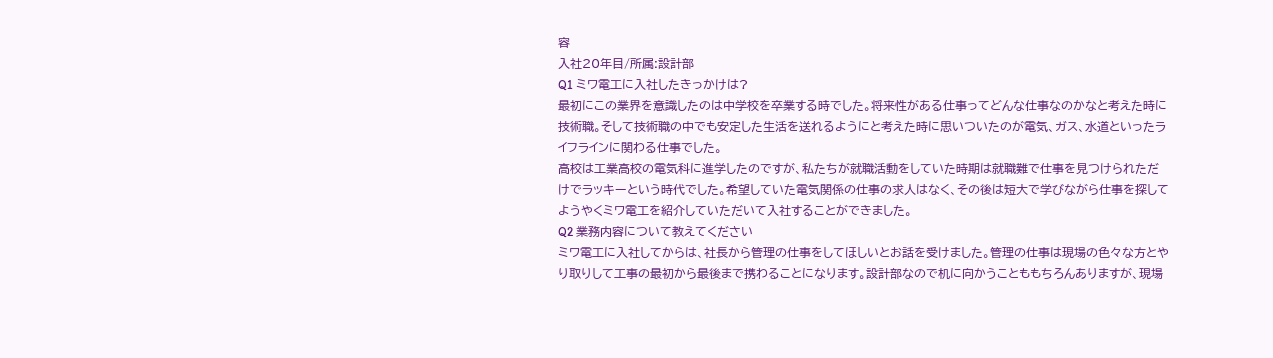容
入社20年目/所属:設計部
Q1 ミワ電工に入社したきっかけは?
最初にこの業界を意識したのは中学校を卒業する時でした。将来性がある仕事ってどんな仕事なのかなと考えた時に技術職。そして技術職の中でも安定した生活を送れるようにと考えた時に思いついたのが電気、ガス、水道といったライフラインに関わる仕事でした。
高校は工業高校の電気科に進学したのですが、私たちが就職活動をしていた時期は就職難で仕事を見つけられただけでラッキーという時代でした。希望していた電気関係の仕事の求人はなく、その後は短大で学びながら仕事を探してようやくミワ電工を紹介していただいて入社することができました。
Q2 業務内容について教えてください
ミワ電工に入社してからは、社長から管理の仕事をしてほしいとお話を受けました。管理の仕事は現場の色々な方とやり取りして工事の最初から最後まで携わることになります。設計部なので机に向かうことももちろんありますが、現場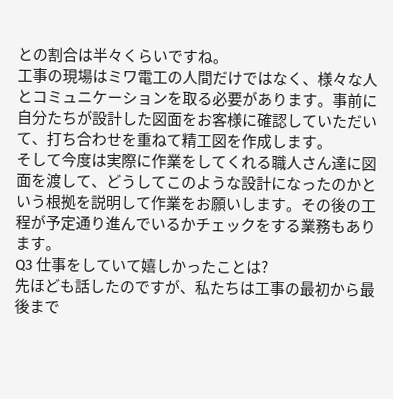との割合は半々くらいですね。
工事の現場はミワ電工の人間だけではなく、様々な人とコミュニケーションを取る必要があります。事前に自分たちが設計した図面をお客様に確認していただいて、打ち合わせを重ねて精工図を作成します。
そして今度は実際に作業をしてくれる職人さん達に図面を渡して、どうしてこのような設計になったのかという根拠を説明して作業をお願いします。その後の工程が予定通り進んでいるかチェックをする業務もあります。
Q3 仕事をしていて嬉しかったことは?
先ほども話したのですが、私たちは工事の最初から最後まで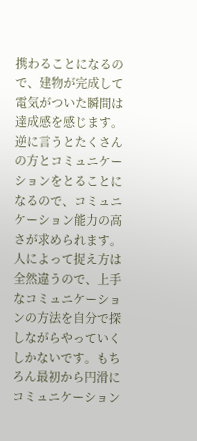携わることになるので、建物が完成して電気がついた瞬間は達成感を感じます。
逆に言うとたくさんの方とコミュニケーションをとることになるので、コミュニケーション能力の高さが求められます。人によって捉え方は全然違うので、上手なコミュニケーションの方法を自分で探しながらやっていくしかないです。もちろん最初から円滑にコミュニケーション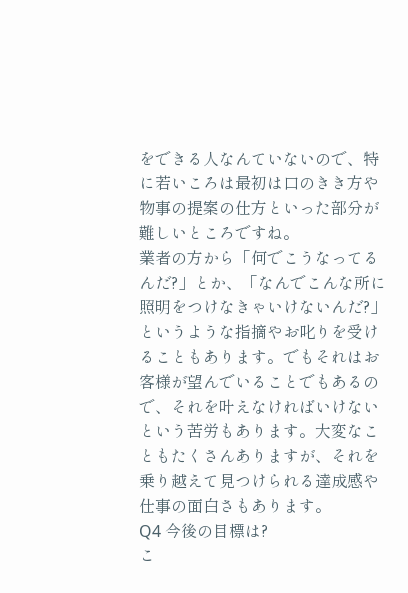をできる人なんていないので、特に若いころは最初は口のきき方や物事の提案の仕方といった部分が難しいところですね。
業者の方から「何でこうなってるんだ?」とか、「なんでこんな所に照明をつけなきゃいけないんだ?」というような指摘やお叱りを受けることもあります。でもそれはお客様が望んでいることでもあるので、それを叶えなければいけないという苦労もあります。大変なこともたくさんありますが、それを乗り越えて見つけられる達成感や仕事の面白さもあります。
Q4 今後の目標は?
こ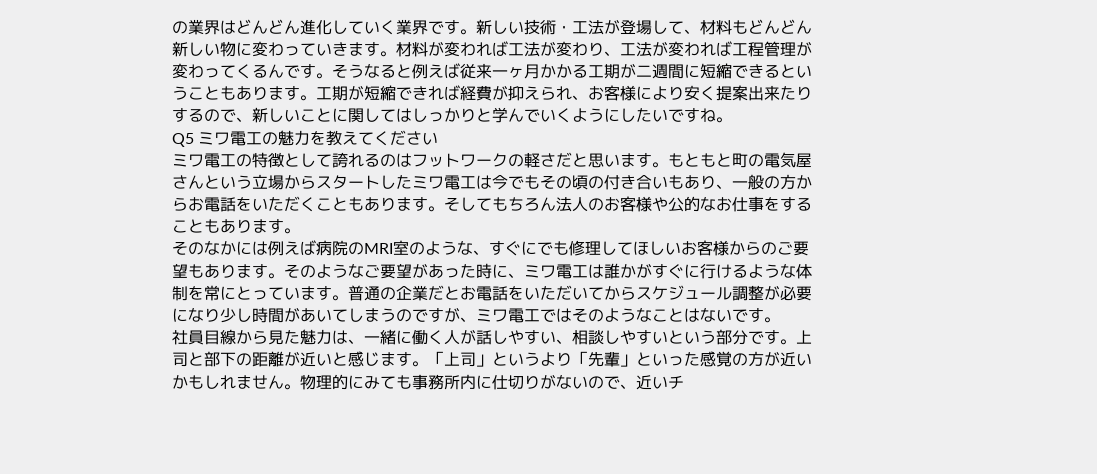の業界はどんどん進化していく業界です。新しい技術・工法が登場して、材料もどんどん新しい物に変わっていきます。材料が変われば工法が変わり、工法が変われば工程管理が変わってくるんです。そうなると例えば従来一ヶ月かかる工期が二週間に短縮できるということもあります。工期が短縮できれば経費が抑えられ、お客様により安く提案出来たりするので、新しいことに関してはしっかりと学んでいくようにしたいですね。
Q5 ミワ電工の魅力を教えてください
ミワ電工の特徴として誇れるのはフットワークの軽さだと思います。もともと町の電気屋さんという立場からスタートしたミワ電工は今でもその頃の付き合いもあり、一般の方からお電話をいただくこともあります。そしてもちろん法人のお客様や公的なお仕事をすることもあります。
そのなかには例えば病院のMRI室のような、すぐにでも修理してほしいお客様からのご要望もあります。そのようなご要望があった時に、ミワ電工は誰かがすぐに行けるような体制を常にとっています。普通の企業だとお電話をいただいてからスケジュール調整が必要になり少し時間があいてしまうのですが、ミワ電工ではそのようなことはないです。
社員目線から見た魅力は、一緒に働く人が話しやすい、相談しやすいという部分です。上司と部下の距離が近いと感じます。「上司」というより「先輩」といった感覚の方が近いかもしれません。物理的にみても事務所内に仕切りがないので、近いチ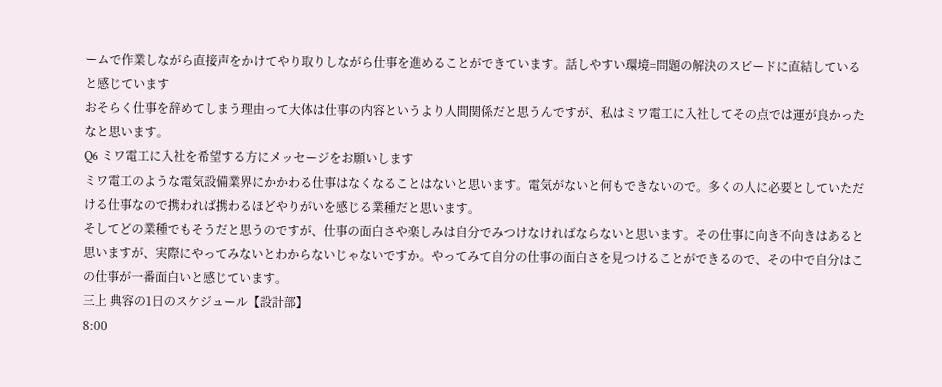ームで作業しながら直接声をかけてやり取りしながら仕事を進めることができています。話しやすい環境=問題の解決のスピードに直結していると感じています
おそらく仕事を辞めてしまう理由って大体は仕事の内容というより人間関係だと思うんですが、私はミワ電工に入社してその点では運が良かったなと思います。
Q6 ミワ電工に入社を希望する方にメッセージをお願いします
ミワ電工のような電気設備業界にかかわる仕事はなくなることはないと思います。電気がないと何もできないので。多くの人に必要としていただける仕事なので携われば携わるほどやりがいを感じる業種だと思います。
そしてどの業種でもそうだと思うのですが、仕事の面白さや楽しみは自分でみつけなければならないと思います。その仕事に向き不向きはあると思いますが、実際にやってみないとわからないじゃないですか。やってみて自分の仕事の面白さを見つけることができるので、その中で自分はこの仕事が一番面白いと感じています。
三上 典容の1日のスケジュール【設計部】
8:00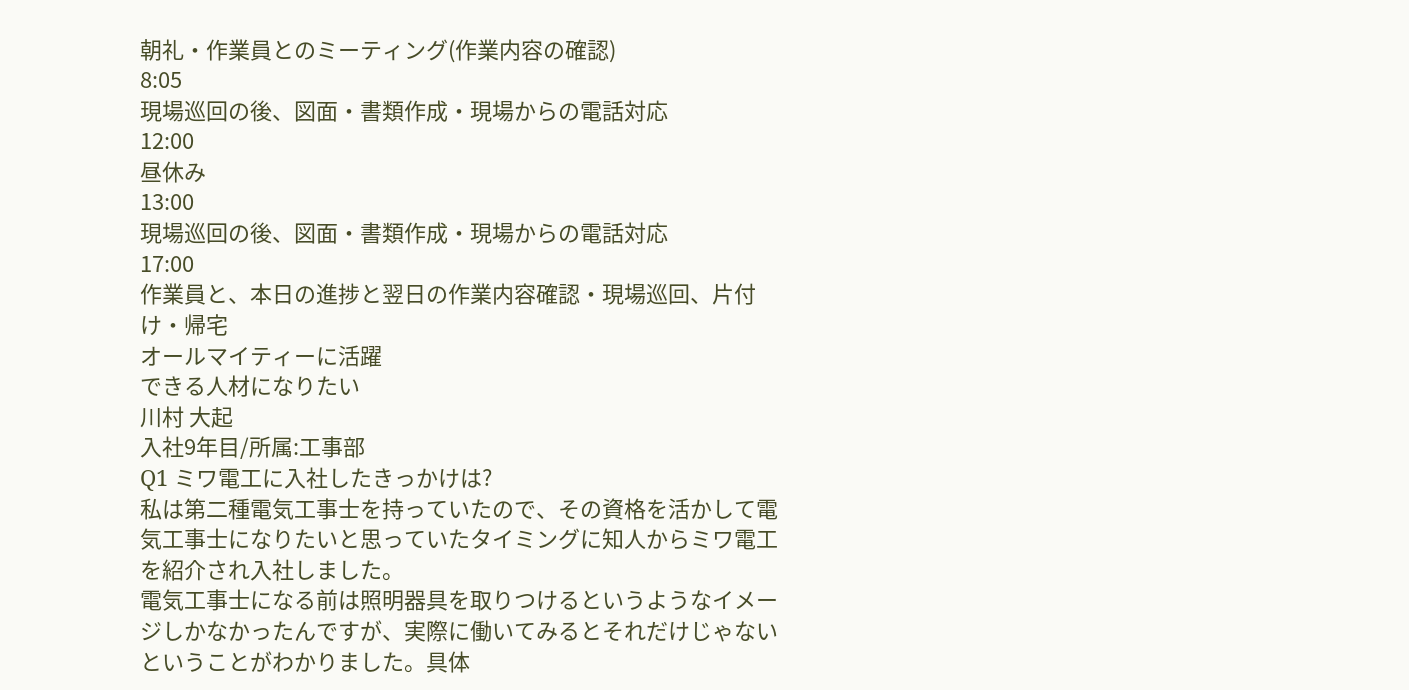朝礼・作業員とのミーティング(作業内容の確認)
8:05
現場巡回の後、図面・書類作成・現場からの電話対応
12:00
昼休み
13:00
現場巡回の後、図面・書類作成・現場からの電話対応
17:00
作業員と、本日の進捗と翌日の作業内容確認・現場巡回、片付け・帰宅
オールマイティーに活躍
できる人材になりたい
川村 大起
入社9年目/所属:工事部
Q1 ミワ電工に入社したきっかけは?
私は第二種電気工事士を持っていたので、その資格を活かして電気工事士になりたいと思っていたタイミングに知人からミワ電工を紹介され入社しました。
電気工事士になる前は照明器具を取りつけるというようなイメージしかなかったんですが、実際に働いてみるとそれだけじゃないということがわかりました。具体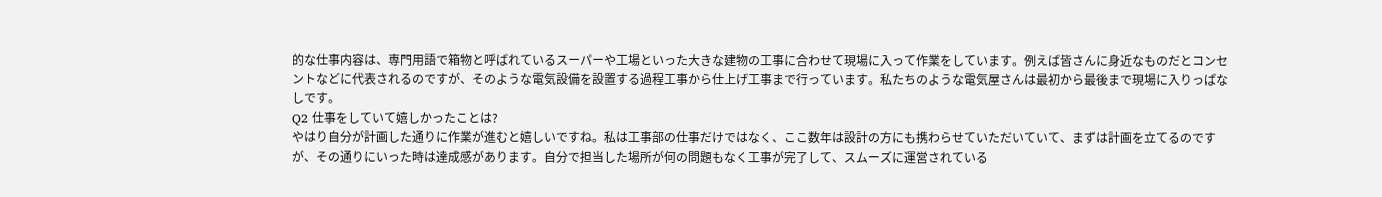的な仕事内容は、専門用語で箱物と呼ばれているスーパーや工場といった大きな建物の工事に合わせて現場に入って作業をしています。例えば皆さんに身近なものだとコンセントなどに代表されるのですが、そのような電気設備を設置する過程工事から仕上げ工事まで行っています。私たちのような電気屋さんは最初から最後まで現場に入りっぱなしです。
Q2 仕事をしていて嬉しかったことは?
やはり自分が計画した通りに作業が進むと嬉しいですね。私は工事部の仕事だけではなく、ここ数年は設計の方にも携わらせていただいていて、まずは計画を立てるのですが、その通りにいった時は達成感があります。自分で担当した場所が何の問題もなく工事が完了して、スムーズに運営されている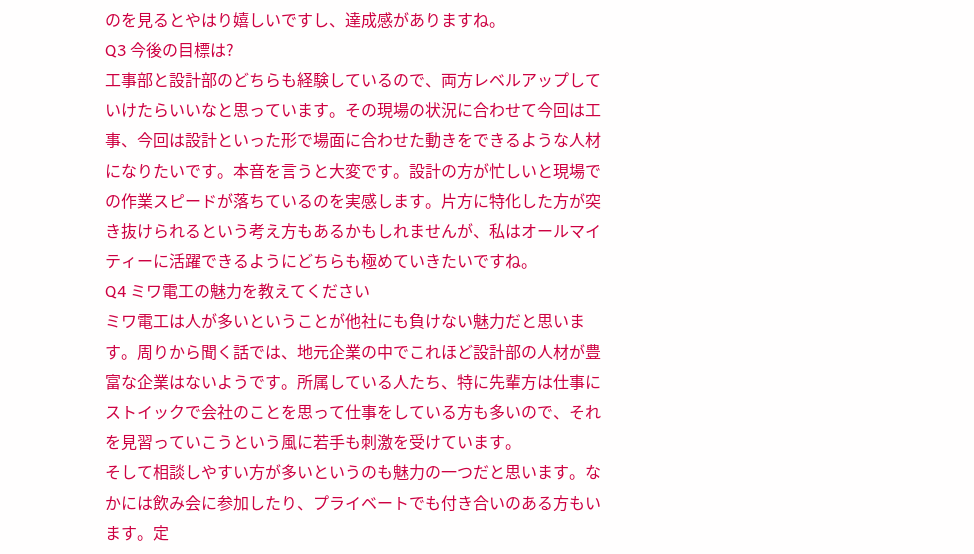のを見るとやはり嬉しいですし、達成感がありますね。
Q3 今後の目標は?
工事部と設計部のどちらも経験しているので、両方レベルアップしていけたらいいなと思っています。その現場の状況に合わせて今回は工事、今回は設計といった形で場面に合わせた動きをできるような人材になりたいです。本音を言うと大変です。設計の方が忙しいと現場での作業スピードが落ちているのを実感します。片方に特化した方が突き抜けられるという考え方もあるかもしれませんが、私はオールマイティーに活躍できるようにどちらも極めていきたいですね。
Q4 ミワ電工の魅力を教えてください
ミワ電工は人が多いということが他社にも負けない魅力だと思います。周りから聞く話では、地元企業の中でこれほど設計部の人材が豊富な企業はないようです。所属している人たち、特に先輩方は仕事にストイックで会社のことを思って仕事をしている方も多いので、それを見習っていこうという風に若手も刺激を受けています。
そして相談しやすい方が多いというのも魅力の一つだと思います。なかには飲み会に参加したり、プライベートでも付き合いのある方もいます。定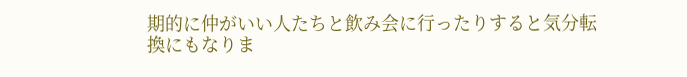期的に仲がいい人たちと飲み会に行ったりすると気分転換にもなりま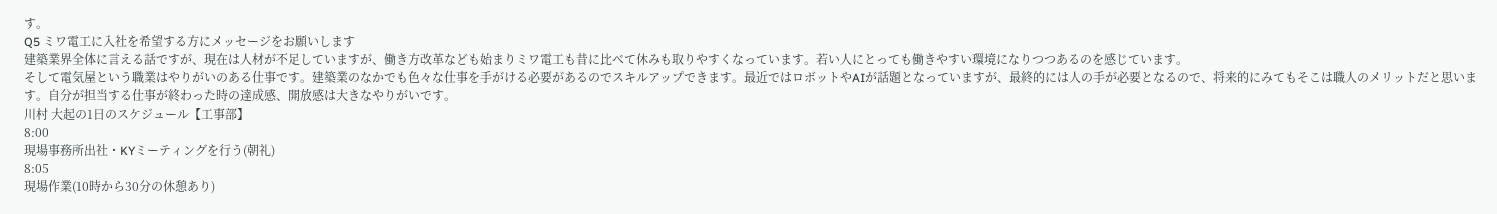す。
Q5 ミワ電工に入社を希望する方にメッセージをお願いします
建築業界全体に言える話ですが、現在は人材が不足していますが、働き方改革なども始まりミワ電工も昔に比べて休みも取りやすくなっています。若い人にとっても働きやすい環境になりつつあるのを感じています。
そして電気屋という職業はやりがいのある仕事です。建築業のなかでも色々な仕事を手がける必要があるのでスキルアップできます。最近ではロボットやAIが話題となっていますが、最終的には人の手が必要となるので、将来的にみてもそこは職人のメリットだと思います。自分が担当する仕事が終わった時の達成感、開放感は大きなやりがいです。
川村 大起の1日のスケジュール【工事部】
8:00
現場事務所出社・KYミーティングを行う(朝礼)
8:05
現場作業(10時から30分の休憩あり)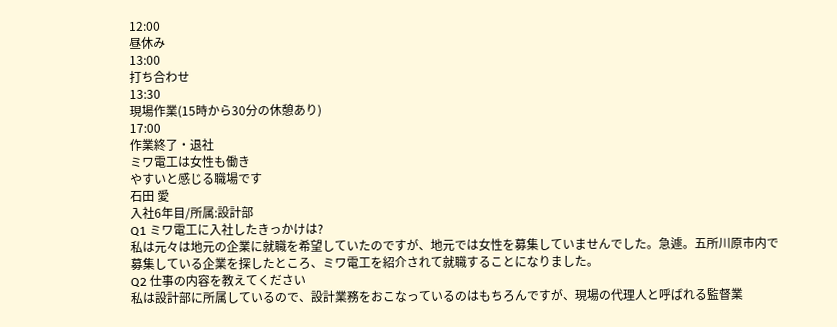12:00
昼休み
13:00
打ち合わせ
13:30
現場作業(15時から30分の休憩あり)
17:00
作業終了・退社
ミワ電工は女性も働き
やすいと感じる職場です
石田 愛
入社6年目/所属:設計部
Q1 ミワ電工に入社したきっかけは?
私は元々は地元の企業に就職を希望していたのですが、地元では女性を募集していませんでした。急遽。五所川原市内で募集している企業を探したところ、ミワ電工を紹介されて就職することになりました。
Q2 仕事の内容を教えてください
私は設計部に所属しているので、設計業務をおこなっているのはもちろんですが、現場の代理人と呼ばれる監督業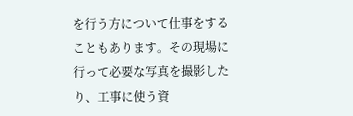を行う方について仕事をすることもあります。その現場に行って必要な写真を撮影したり、工事に使う資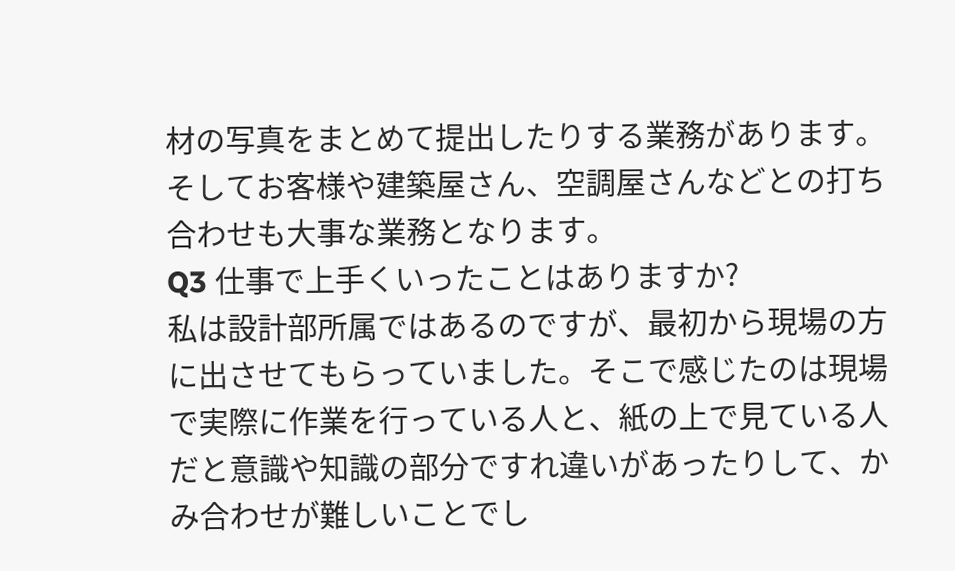材の写真をまとめて提出したりする業務があります。そしてお客様や建築屋さん、空調屋さんなどとの打ち合わせも大事な業務となります。
Q3 仕事で上手くいったことはありますか?
私は設計部所属ではあるのですが、最初から現場の方に出させてもらっていました。そこで感じたのは現場で実際に作業を行っている人と、紙の上で見ている人だと意識や知識の部分ですれ違いがあったりして、かみ合わせが難しいことでし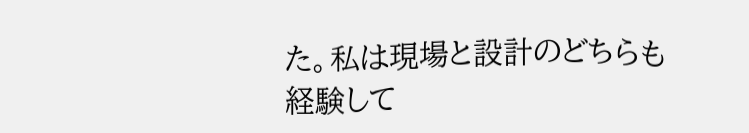た。私は現場と設計のどちらも経験して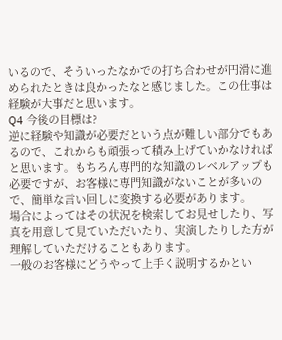いるので、そういったなかでの打ち合わせが円滑に進められたときは良かったなと感じました。この仕事は経験が大事だと思います。
Q4 今後の目標は?
逆に経験や知識が必要だという点が難しい部分でもあるので、これからも頑張って積み上げていかなければと思います。もちろん専門的な知識のレベルアップも必要ですが、お客様に専門知識がないことが多いので、簡単な言い回しに変換する必要があります。
場合によってはその状況を検索してお見せしたり、写真を用意して見ていただいたり、実演したりした方が理解していただけることもあります。
一般のお客様にどうやって上手く説明するかとい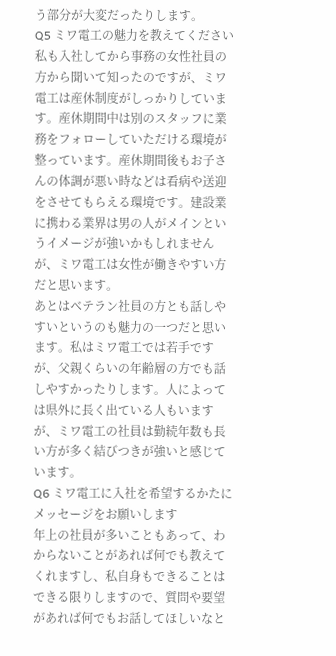う部分が大変だったりします。
Q5 ミワ電工の魅力を教えてください
私も入社してから事務の女性社員の方から聞いて知ったのですが、ミワ電工は産休制度がしっかりしています。産休期間中は別のスタッフに業務をフォローしていただける環境が整っています。産休期間後もお子さんの体調が悪い時などは看病や送迎をさせてもらえる環境です。建設業に携わる業界は男の人がメインというイメージが強いかもしれませんが、ミワ電工は女性が働きやすい方だと思います。
あとはベテラン社員の方とも話しやすいというのも魅力の一つだと思います。私はミワ電工では若手ですが、父親くらいの年齢層の方でも話しやすかったりします。人によっては県外に長く出ている人もいますが、ミワ電工の社員は勤続年数も長い方が多く結びつきが強いと感じています。
Q6 ミワ電工に入社を希望するかたにメッセージをお願いします
年上の社員が多いこともあって、わからないことがあれば何でも教えてくれますし、私自身もできることはできる限りしますので、質問や要望があれば何でもお話してほしいなと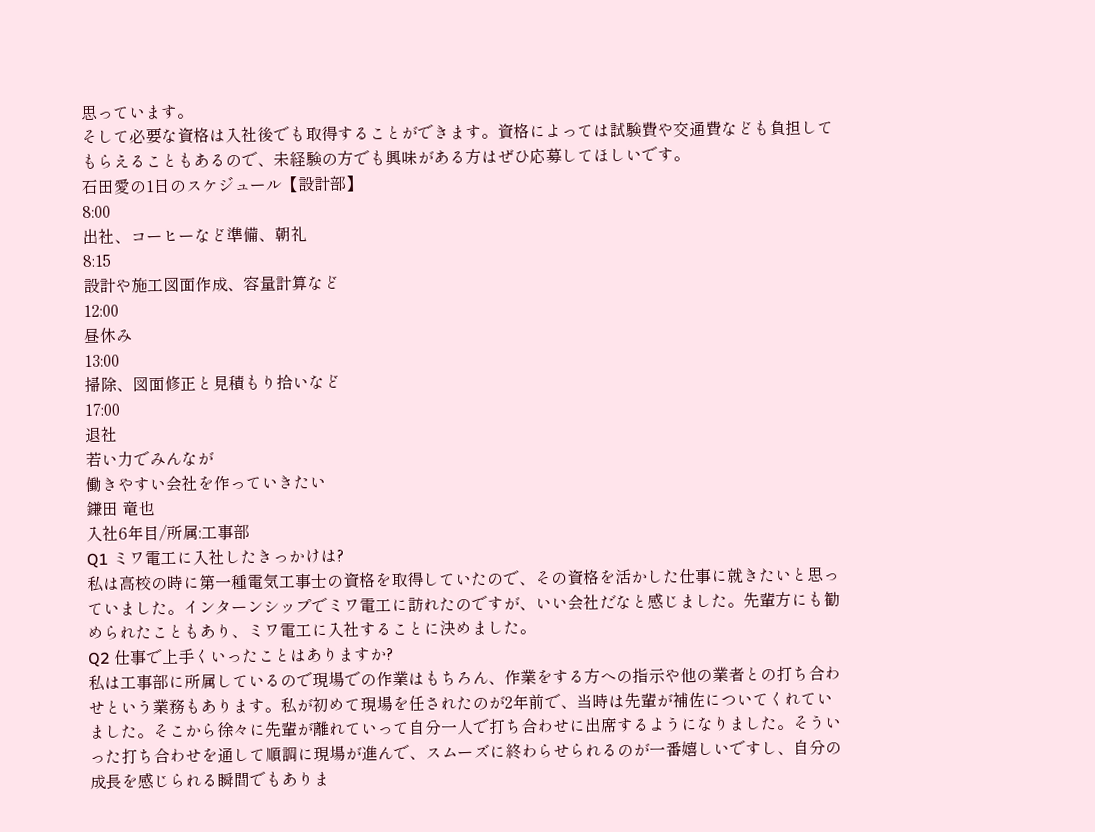思っています。
そして必要な資格は入社後でも取得することができます。資格によっては試験費や交通費なども負担してもらえることもあるので、未経験の方でも興味がある方はぜひ応募してほしいです。
石田愛の1日のスケジュール【設計部】
8:00
出社、コーヒーなど準備、朝礼
8:15
設計や施工図面作成、容量計算など
12:00
昼休み
13:00
掃除、図面修正と見積もり拾いなど
17:00
退社
若い力でみんなが
働きやすい会社を作っていきたい
鎌田 竜也
入社6年目/所属:工事部
Q1 ミワ電工に入社したきっかけは?
私は高校の時に第一種電気工事士の資格を取得していたので、その資格を活かした仕事に就きたいと思っていました。インターンシップでミワ電工に訪れたのですが、いい会社だなと感じました。先輩方にも勧められたこともあり、ミワ電工に入社することに決めました。
Q2 仕事で上手くいったことはありますか?
私は工事部に所属しているので現場での作業はもちろん、作業をする方への指示や他の業者との打ち合わせという業務もあります。私が初めて現場を任されたのが2年前で、当時は先輩が補佐についてくれていました。そこから徐々に先輩が離れていって自分一人で打ち合わせに出席するようになりました。そういった打ち合わせを通して順調に現場が進んで、スムーズに終わらせられるのが一番嬉しいですし、自分の成長を感じられる瞬間でもありま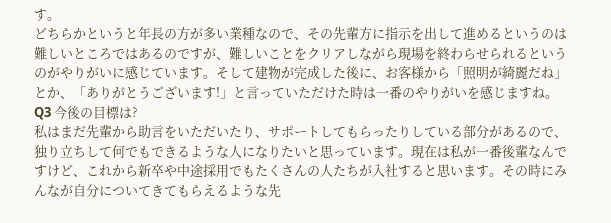す。
どちらかというと年長の方が多い業種なので、その先輩方に指示を出して進めるというのは難しいところではあるのですが、難しいことをクリアしながら現場を終わらせられるというのがやりがいに感じています。そして建物が完成した後に、お客様から「照明が綺麗だね」とか、「ありがとうございます!」と言っていただけた時は一番のやりがいを感じますね。
Q3 今後の目標は?
私はまだ先輩から助言をいただいたり、サポートしてもらったりしている部分があるので、独り立ちして何でもできるような人になりたいと思っています。現在は私が一番後輩なんですけど、これから新卒や中途採用でもたくさんの人たちが入社すると思います。その時にみんなが自分についてきてもらえるような先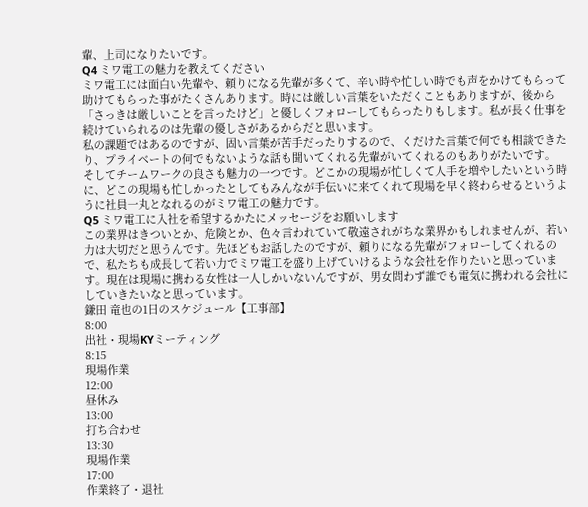輩、上司になりたいです。
Q4 ミワ電工の魅力を教えてください
ミワ電工には面白い先輩や、頼りになる先輩が多くて、辛い時や忙しい時でも声をかけてもらって助けてもらった事がたくさんあります。時には厳しい言葉をいただくこともありますが、後から「さっきは厳しいことを言ったけど」と優しくフォローしてもらったりもします。私が長く仕事を続けていられるのは先輩の優しさがあるからだと思います。
私の課題ではあるのですが、固い言葉が苦手だったりするので、くだけた言葉で何でも相談できたり、プライベートの何でもないような話も聞いてくれる先輩がいてくれるのもありがたいです。
そしてチームワークの良さも魅力の一つです。どこかの現場が忙しくて人手を増やしたいという時に、どこの現場も忙しかったとしてもみんなが手伝いに来てくれて現場を早く終わらせるというように社員一丸となれるのがミワ電工の魅力です。
Q5 ミワ電工に入社を希望するかたにメッセージをお願いします
この業界はきついとか、危険とか、色々言われていて敬遠されがちな業界かもしれませんが、若い力は大切だと思うんです。先ほどもお話したのですが、頼りになる先輩がフォローしてくれるので、私たちも成長して若い力でミワ電工を盛り上げていけるような会社を作りたいと思っています。現在は現場に携わる女性は一人しかいないんですが、男女問わず誰でも電気に携われる会社にしていきたいなと思っています。
鎌田 竜也の1日のスケジュール【工事部】
8:00
出社・現場KYミーティング
8:15
現場作業
12:00
昼休み
13:00
打ち合わせ
13:30
現場作業
17:00
作業終了・退社